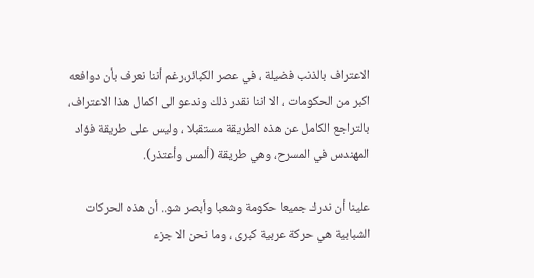الاعتراف بالذنب فضيلة ، في عصر الكبائر،رغم أننا نعرف بأن دوافعه اكبر من الحكومات ، الا اننا نقدر ذلك وندعو الى اكمال هذا الاعتراف، بالتراجع الكامل عن هذه الطريقة مستقبلا ، وليس على طريقة فؤاد المهندس في المسرح، وهي طريقة (ألمس وأعتذر).

علينا أن ندرك جميعا حكومة وشعبا وأبصر شو.. أن هذه الحركات الشبابية هي حركة عربية كبرى ، وما نحن الا جزء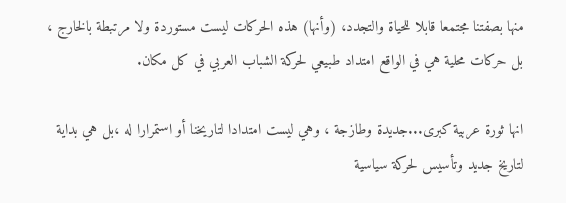منها بصفتنا مجتمعا قابلا للحياة والتجدد، (وأنها) هذه الحركات ليست مستوردة ولا مرتبطة بالخارج ، بل حركات محلية هي في الواقع امتداد طبيعي لحركة الشباب العربي في كل مكان.

انها ثورة عربية كبرى...جديدة وطازجة ، وهي ليست امتدادا لتاريخنا أو استمرارا له ،بل هي بداية لتاريخ جديد وتأسيس لحركة سياسية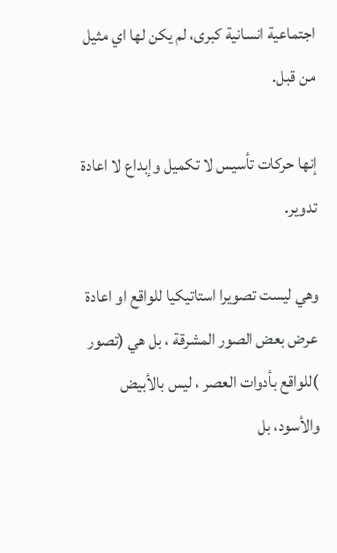اجتماعية انسانية كبرى، لم يكن لها اي مثيل من قبل.

إنها حركات تأسيس لا تكميل وإبداع لا اعادة تدوير.

وهي ليست تصويرا استاتيكيا للواقع او اعادة عرض بعض الصور المشرقة ، بل هي (تصور )للواقع بأدوات العصر ، ليس بالأبيض والأسود، بل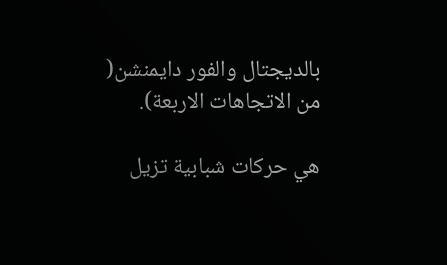بالديجتال والفور دايمنشن( من الاتجاهات الاربعة).

هي حركات شبابية تزيل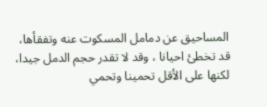المساحيق عن دمامل المسكوت عنه وتفقأها، قد تخطئ احيانا ، وقد لا تقدر حجم الدمل جيدا، لكنها على الأقل تحمينا وتحمي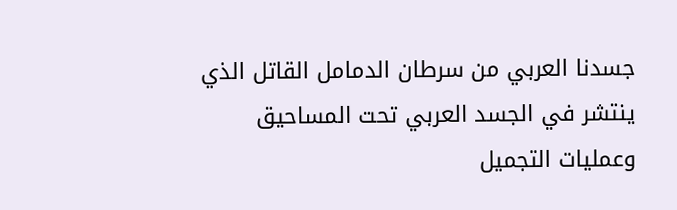جسدنا العربي من سرطان الدمامل القاتل الذي ينتشر في الجسد العربي تحت المساحيق وعمليات التجميل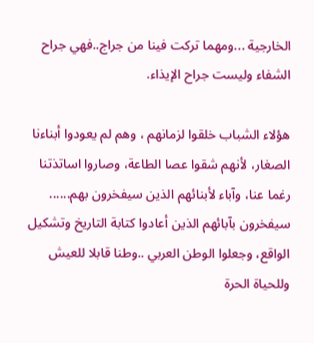الخارجية ...ومهما تركت فينا من جراج..فهي جراح الشفاء وليست جراح الإيذاء.

هؤلاء الشباب خلقوا لزمانهم ، وهم لم يعودوا أبناءنا الصغار، لأنهم شقوا عصا الطاعة، وصاروا اساتذتنا رغما عنا، وآباء لأبنائهم الذين سيفخرون بهم...... سيفخرون بآبائهم الذين أعادوا كتابة التاريخ وتشكيل الواقع، وجعلوا الوطن العربي ..وطنا قابلا للعيش وللحياة الحرة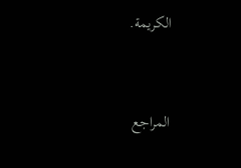الكريمة.


المراجع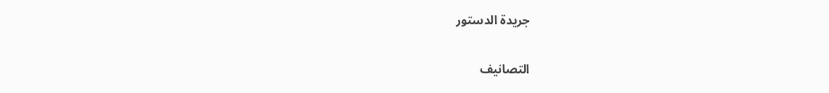جريدة الدستور

التصانيف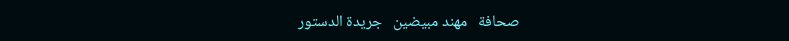صحافة   مهند مبيضين   جريدة الدستور